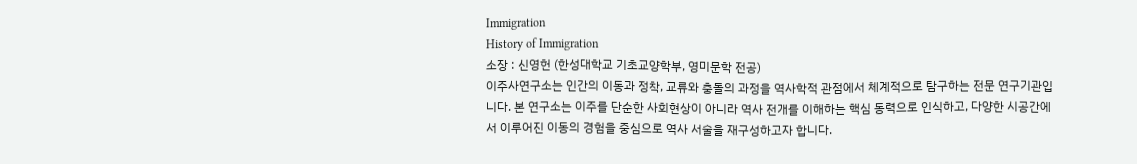Immigration
History of Immigration
소장 : 신영헌 (한성대학교 기초교양학부, 영미문학 전공)
이주사연구소는 인간의 이동과 정착, 교류와 충돌의 과정을 역사학적 관점에서 체계적으로 탐구하는 전문 연구기관입니다. 본 연구소는 이주를 단순한 사회현상이 아니라 역사 전개를 이해하는 핵심 동력으로 인식하고, 다양한 시공간에서 이루어진 이동의 경험을 중심으로 역사 서술을 재구성하고자 합니다.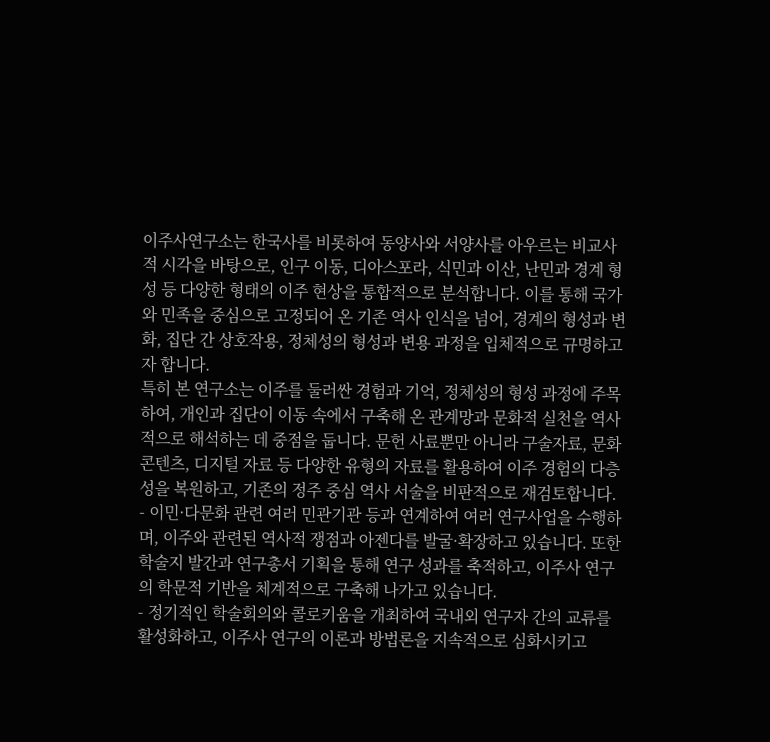이주사연구소는 한국사를 비롯하여 동양사와 서양사를 아우르는 비교사적 시각을 바탕으로, 인구 이동, 디아스포라, 식민과 이산, 난민과 경계 형성 등 다양한 형태의 이주 현상을 통합적으로 분석합니다. 이를 통해 국가와 민족을 중심으로 고정되어 온 기존 역사 인식을 넘어, 경계의 형성과 변화, 집단 간 상호작용, 정체성의 형성과 변용 과정을 입체적으로 규명하고자 합니다.
특히 본 연구소는 이주를 둘러싼 경험과 기억, 정체성의 형성 과정에 주목하여, 개인과 집단이 이동 속에서 구축해 온 관계망과 문화적 실천을 역사적으로 해석하는 데 중점을 둡니다. 문헌 사료뿐만 아니라 구술자료, 문화 콘텐츠, 디지털 자료 등 다양한 유형의 자료를 활용하여 이주 경험의 다층성을 복원하고, 기존의 정주 중심 역사 서술을 비판적으로 재검토합니다.
- 이민·다문화 관련 여러 민관기관 등과 연계하여 여러 연구사업을 수행하며, 이주와 관련된 역사적 쟁점과 아젠다를 발굴·확장하고 있습니다. 또한 학술지 발간과 연구총서 기획을 통해 연구 성과를 축적하고, 이주사 연구의 학문적 기반을 체계적으로 구축해 나가고 있습니다.
- 정기적인 학술회의와 콜로키움을 개최하여 국내외 연구자 간의 교류를 활성화하고, 이주사 연구의 이론과 방법론을 지속적으로 심화시키고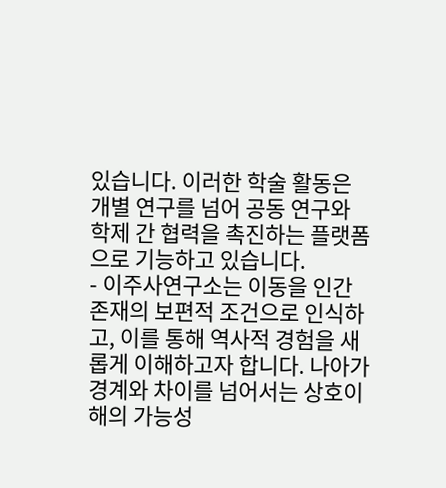있습니다. 이러한 학술 활동은 개별 연구를 넘어 공동 연구와 학제 간 협력을 촉진하는 플랫폼으로 기능하고 있습니다.
- 이주사연구소는 이동을 인간 존재의 보편적 조건으로 인식하고, 이를 통해 역사적 경험을 새롭게 이해하고자 합니다. 나아가 경계와 차이를 넘어서는 상호이해의 가능성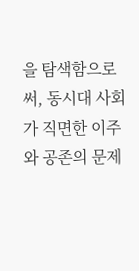을 탐색함으로써, 동시대 사회가 직면한 이주와 공존의 문제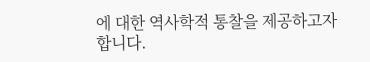에 대한 역사학적 통찰을 제공하고자 합니다.